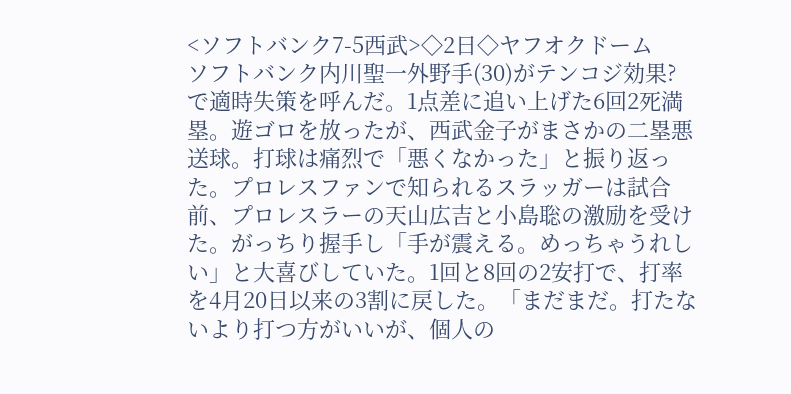<ソフトバンク7-5西武>◇2日◇ヤフオクドーム
ソフトバンク内川聖一外野手(30)がテンコジ効果?
で適時失策を呼んだ。1点差に追い上げた6回2死満塁。遊ゴロを放ったが、西武金子がまさかの二塁悪送球。打球は痛烈で「悪くなかった」と振り返った。プロレスファンで知られるスラッガーは試合前、プロレスラーの天山広吉と小島聡の激励を受けた。がっちり握手し「手が震える。めっちゃうれしい」と大喜びしていた。1回と8回の2安打で、打率を4月20日以来の3割に戻した。「まだまだ。打たないより打つ方がいいが、個人の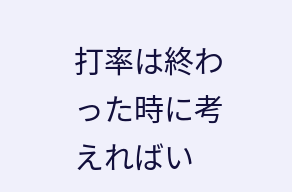打率は終わった時に考えればい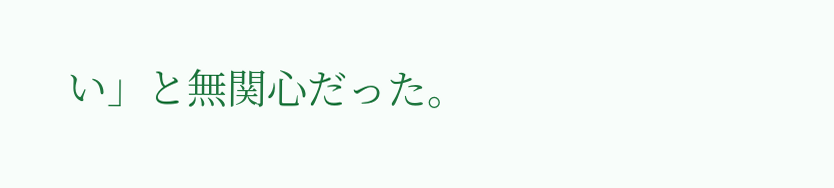い」と無関心だった。